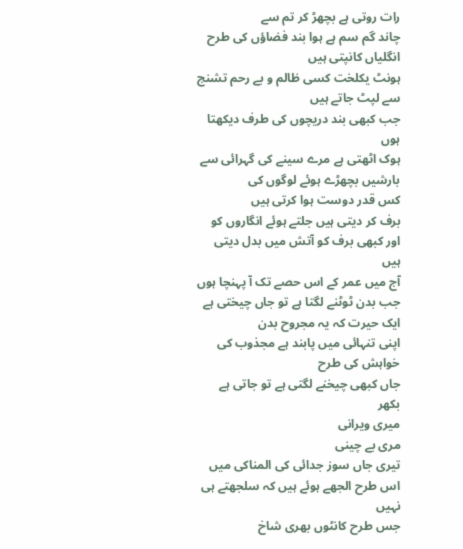رات روتی ہے بچھڑ کر تم سے
چاند گم سم ہے ہوا بند فضاؤں کی طرح
انگلیاں کانپتی ہیں
ہونٹ یکلخت کسی ظالم و بے رحم تشنج سے لپٹ جاتے ہیں
جب کبھی بند دریچوں کی طرف دیکھتا ہوں
ہوک اٹھتی ہے مرے سینے کی گہرائی سے
بارشیں بچھڑے ہوئے لوگوں کی
کس قدر دوست ہوا کرتی ہیں
برف کر دیتی ہیں جلتے ہوئے انگاروں کو
اور کبھی برف کو آتش میں بدل دیتی ہیں
آج میں عمر کے اس حصے تک آ پہنچا ہوں
جب بدن ٹوٹنے لگتا ہے تو جاں چیختی ہے
ایک حیرت کہ یہ مجروح بدن
اپنی تنہائی میں پابند ہے مجذوب کی خواہش کی طرح
جاں کبھی چیخنے لگتی ہے تو جاتی ہے بکھر
میری ویرانی
مری بے چینی
تیری جاں سوز جدائی کی المناکی میں
اس طرح الجھے ہوئے ہیں کہ سلجھتے ہی نہیں
جس طرح کانٹوں بھری شاخ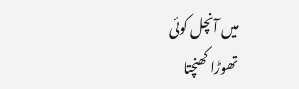میں آنچل کوئی
تھوڑا کھنچتا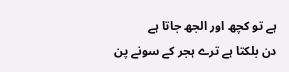ہے تو کچھ اور الجھ جاتا ہے
دن بلکتا ہے ترے ہجر کے سونے پن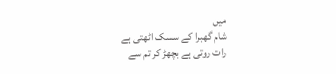میں
شام گھبرا کے سسک اٹھتی ہے
رات روتی ہے بچھڑ کر تم سے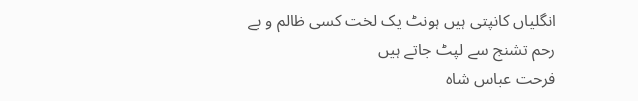انگلیاں کانپتی ہیں ہونٹ یک لخت کسی ظالم و بے رحم تشنج سے لپٹ جاتے ہیں
فرحت عباس شاہ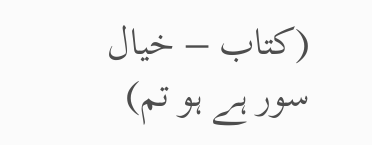(کتاب – خیال سور ہے ہو تم)